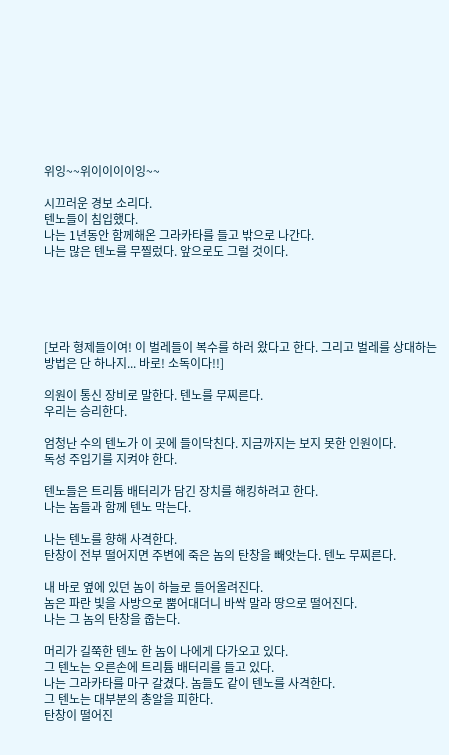위잉~~위이이이이잉~~

시끄러운 경보 소리다.
텐노들이 침입했다.
나는 1년동안 함께해온 그라카타를 들고 밖으로 나간다.
나는 많은 텐노를 무찔렀다. 앞으로도 그럴 것이다.





[보라 형제들이여! 이 벌레들이 복수를 하러 왔다고 한다. 그리고 벌레를 상대하는 방법은 단 하나지... 바로! 소독이다!!]

의원이 통신 장비로 말한다. 텐노를 무찌른다.
우리는 승리한다.

엄청난 수의 텐노가 이 곳에 들이닥친다. 지금까지는 보지 못한 인원이다.
독성 주입기를 지켜야 한다.

텐노들은 트리튬 배터리가 담긴 장치를 해킹하려고 한다.
나는 놈들과 함께 텐노 막는다.

나는 텐노를 향해 사격한다.
탄창이 전부 떨어지면 주변에 죽은 놈의 탄창을 빼앗는다. 텐노 무찌른다.

내 바로 옆에 있던 놈이 하늘로 들어올려진다.
놈은 파란 빛을 사방으로 뿜어대더니 바싹 말라 땅으로 떨어진다.
나는 그 놈의 탄창을 줍는다.

머리가 길쭉한 텐노 한 놈이 나에게 다가오고 있다.
그 텐노는 오른손에 트리튬 배터리를 들고 있다.
나는 그라카타를 마구 갈겼다. 놈들도 같이 텐노를 사격한다.
그 텐노는 대부분의 총알을 피한다.
탄창이 떨어진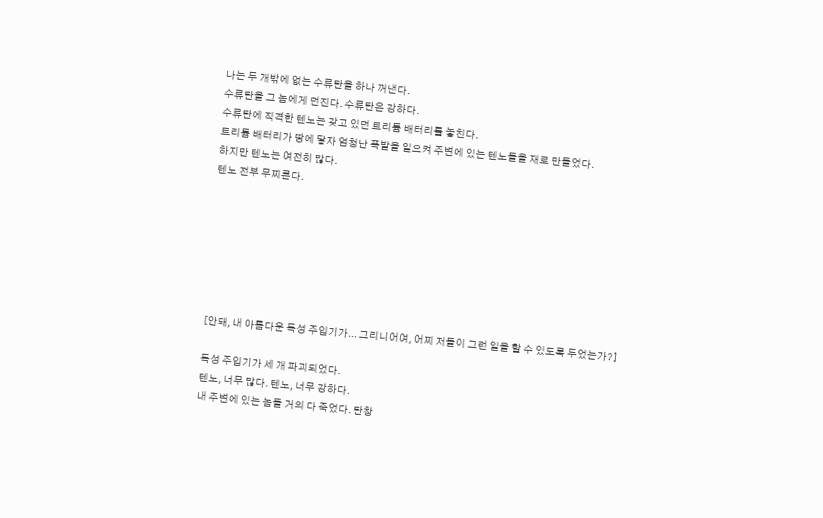나는 두 개밖에 없는 수류탄을 하나 꺼낸다.
수류탄을 그 놈에게 던진다. 수류탄은 강하다.
수류탄에 직격한 텐노는 갖고 있던 트리튬 배터리를 놓친다.
트리튬 배터리가 땅에 닿자 엄청난 폭발을 일으켜 주변에 있는 텐노들을 재로 만들었다.
하지만 텐노는 여전히 많다.
텐노 전부 무찌른다.







[안돼, 내 아름다운 독성 주입기가... 그리니어여, 어찌 저들이 그런 일을 할 수 있도록 두었는가?]

독성 주입기가 세 개 파괴되었다.
텐노, 너무 많다. 텐노, 너무 강하다.
내 주변에 있는 놈들 거의 다 죽었다. 탄창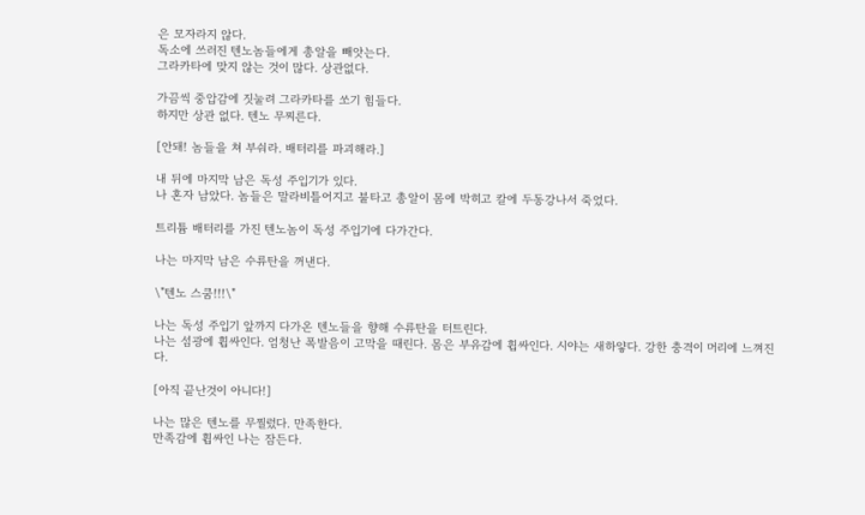은 모자라지 않다.
독소에 쓰러진 텐노놈들에게 총알을 빼앗는다.
그라카타에 맞지 않는 것이 많다. 상관없다.

가끔씩 중압감에 짓눌려 그라카타를 쏘기 힘들다.
하지만 상관 없다. 텐노 무찌른다.

[안돼! 놈들을 쳐 부숴라. 배터리를 파괴해라.]

내 뒤에 마지막 남은 독성 주입기가 있다.
나 혼자 남았다. 놈들은 말라비틀어지고 불타고 총알이 몸에 박히고 칼에 두동강나서 죽었다.

트리튬 배터리를 가진 텐노놈이 독성 주입기에 다가간다.

나는 마지막 남은 수류탄을 꺼낸다.

\"텐노 스쿰!!!\"

나는 독성 주입기 앞까지 다가온 텐노들을 향해 수류탄을 터트린다.
나는 섬광에 휩싸인다. 엄청난 폭발음이 고막을 때린다. 몸은 부유감에 휩싸인다. 시야는 새하얗다. 강한 충격이 머리에 느껴진다.

[아직 끝난것이 아니다!]

나는 많은 텐노를 무찔렀다. 만족한다.
만족감에 휩싸인 나는 잠든다.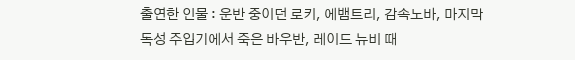출연한 인물 : 운반 중이던 로키, 에뱀트리, 감속노바, 마지막 독성 주입기에서 죽은 바우반, 레이드 뉴비 때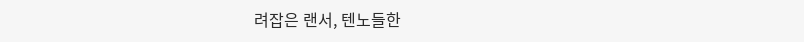려잡은 랜서, 텐노들한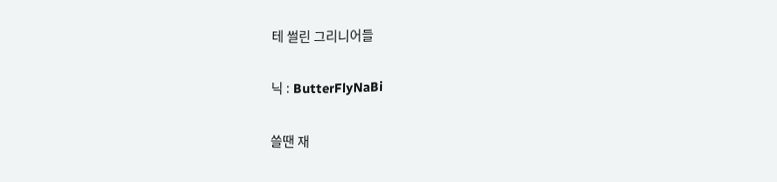테 썰린 그리니어들

닉 : ButterFlyNaBi

쓸땐 재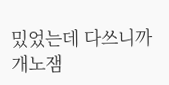밌었는데 다쓰니까 개노잼